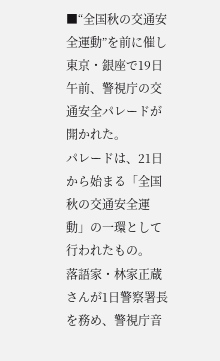■“全国秋の交通安全運動”を前に催し
東京・銀座で19日午前、警視庁の交通安全パレードが開かれた。
パレードは、21日から始まる「全国秋の交通安全運動」の一環として行われたもの。
落語家・林家正蔵さんが1日警察署長を務め、警視庁音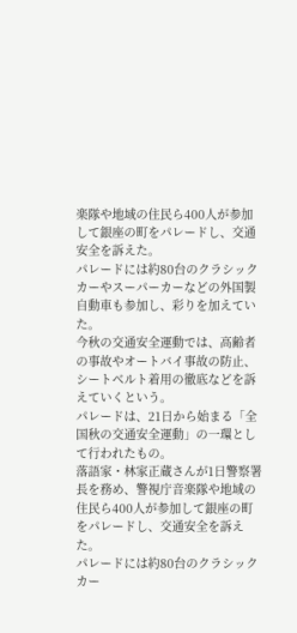楽隊や地域の住民ら400人が参加して銀座の町をパレードし、交通安全を訴えた。
パレードには約80台のクラシックカーやスーパーカーなどの外国製自動車も参加し、彩りを加えていた。
今秋の交通安全運動では、高齢者の事故やオートバイ事故の防止、シートベルト着用の徹底などを訴えていくという。
パレードは、21日から始まる「全国秋の交通安全運動」の一環として行われたもの。
落語家・林家正蔵さんが1日警察署長を務め、警視庁音楽隊や地域の住民ら400人が参加して銀座の町をパレードし、交通安全を訴えた。
パレードには約80台のクラシックカー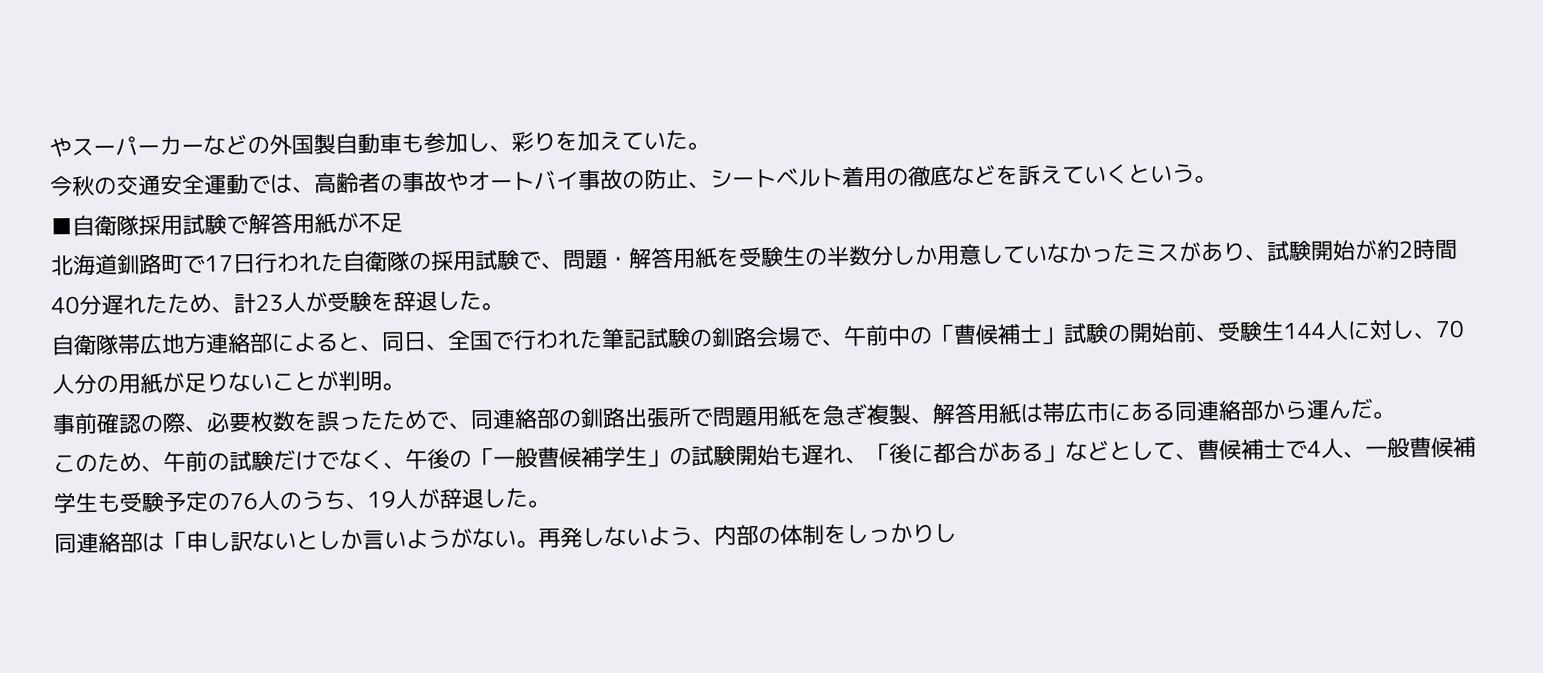やスーパーカーなどの外国製自動車も参加し、彩りを加えていた。
今秋の交通安全運動では、高齢者の事故やオートバイ事故の防止、シートベルト着用の徹底などを訴えていくという。
■自衛隊採用試験で解答用紙が不足
北海道釧路町で17日行われた自衛隊の採用試験で、問題・解答用紙を受験生の半数分しか用意していなかったミスがあり、試験開始が約2時間40分遅れたため、計23人が受験を辞退した。
自衛隊帯広地方連絡部によると、同日、全国で行われた筆記試験の釧路会場で、午前中の「曹候補士」試験の開始前、受験生144人に対し、70人分の用紙が足りないことが判明。
事前確認の際、必要枚数を誤ったためで、同連絡部の釧路出張所で問題用紙を急ぎ複製、解答用紙は帯広市にある同連絡部から運んだ。
このため、午前の試験だけでなく、午後の「一般曹候補学生」の試験開始も遅れ、「後に都合がある」などとして、曹候補士で4人、一般曹候補学生も受験予定の76人のうち、19人が辞退した。
同連絡部は「申し訳ないとしか言いようがない。再発しないよう、内部の体制をしっかりし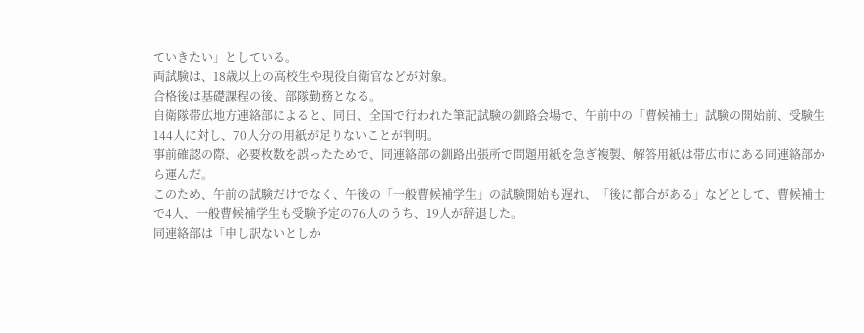ていきたい」としている。
両試験は、18歳以上の高校生や現役自衛官などが対象。
合格後は基礎課程の後、部隊勤務となる。
自衛隊帯広地方連絡部によると、同日、全国で行われた筆記試験の釧路会場で、午前中の「曹候補士」試験の開始前、受験生144人に対し、70人分の用紙が足りないことが判明。
事前確認の際、必要枚数を誤ったためで、同連絡部の釧路出張所で問題用紙を急ぎ複製、解答用紙は帯広市にある同連絡部から運んだ。
このため、午前の試験だけでなく、午後の「一般曹候補学生」の試験開始も遅れ、「後に都合がある」などとして、曹候補士で4人、一般曹候補学生も受験予定の76人のうち、19人が辞退した。
同連絡部は「申し訳ないとしか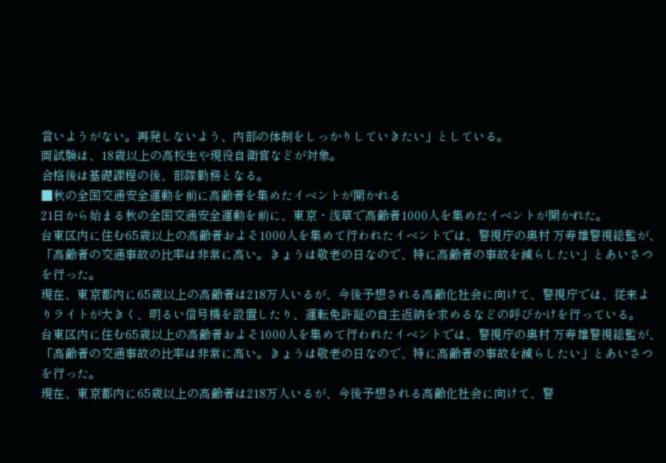言いようがない。再発しないよう、内部の体制をしっかりしていきたい」としている。
両試験は、18歳以上の高校生や現役自衛官などが対象。
合格後は基礎課程の後、部隊勤務となる。
■秋の全国交通安全運動を前に高齢者を集めたイベントが開かれる
21日から始まる秋の全国交通安全運動を前に、東京・浅草で高齢者1000人を集めたイベントが開かれた。
台東区内に住む65歳以上の高齢者およそ1000人を集めて行われたイベントでは、警視庁の奥村 万寿雄警視総監が、「高齢者の交通事故の比率は非常に高い。きょうは敬老の日なので、特に高齢者の事故を減らしたい」とあいさつを行った。
現在、東京都内に65歳以上の高齢者は218万人いるが、今後予想される高齢化社会に向けて、警視庁では、従来よりライトが大きく、明るい信号機を設置したり、運転免許証の自主返納を求めるなどの呼びかけを行っている。
台東区内に住む65歳以上の高齢者およそ1000人を集めて行われたイベントでは、警視庁の奥村 万寿雄警視総監が、「高齢者の交通事故の比率は非常に高い。きょうは敬老の日なので、特に高齢者の事故を減らしたい」とあいさつを行った。
現在、東京都内に65歳以上の高齢者は218万人いるが、今後予想される高齢化社会に向けて、警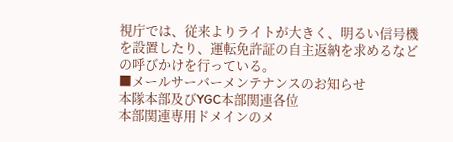視庁では、従来よりライトが大きく、明るい信号機を設置したり、運転免許証の自主返納を求めるなどの呼びかけを行っている。
■メールサーバーメンテナンスのお知らせ
本隊本部及びYGC本部関連各位
本部関連専用ドメインのメ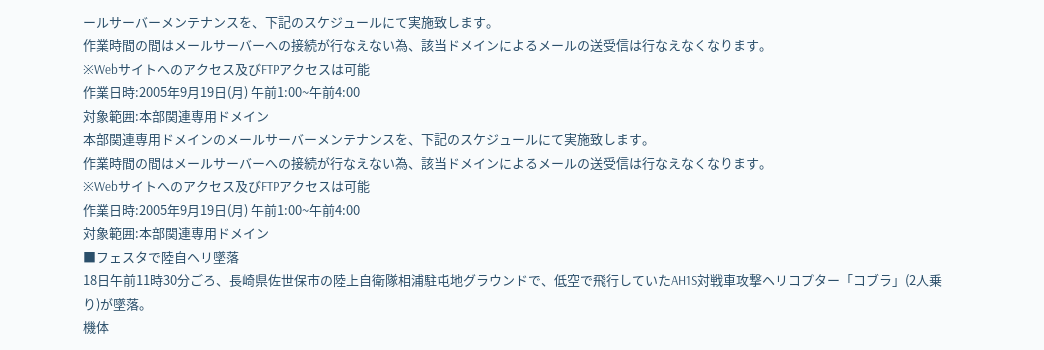ールサーバーメンテナンスを、下記のスケジュールにて実施致します。
作業時間の間はメールサーバーへの接続が行なえない為、該当ドメインによるメールの送受信は行なえなくなります。
※Webサイトへのアクセス及びFTPアクセスは可能
作業日時:2005年9月19日(月) 午前1:00~午前4:00
対象範囲:本部関連専用ドメイン
本部関連専用ドメインのメールサーバーメンテナンスを、下記のスケジュールにて実施致します。
作業時間の間はメールサーバーへの接続が行なえない為、該当ドメインによるメールの送受信は行なえなくなります。
※Webサイトへのアクセス及びFTPアクセスは可能
作業日時:2005年9月19日(月) 午前1:00~午前4:00
対象範囲:本部関連専用ドメイン
■フェスタで陸自ヘリ墜落
18日午前11時30分ごろ、長崎県佐世保市の陸上自衛隊相浦駐屯地グラウンドで、低空で飛行していたAH1S対戦車攻撃ヘリコプター「コブラ」(2人乗り)が墜落。
機体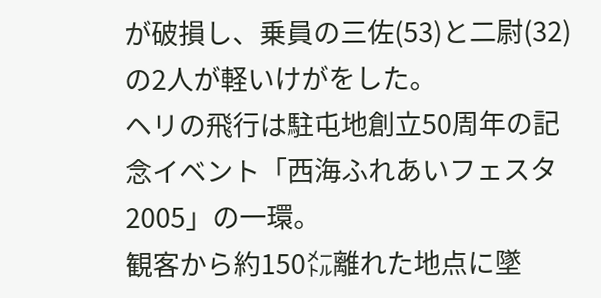が破損し、乗員の三佐(53)と二尉(32)の2人が軽いけがをした。
ヘリの飛行は駐屯地創立50周年の記念イベント「西海ふれあいフェスタ2005」の一環。
観客から約150㍍離れた地点に墜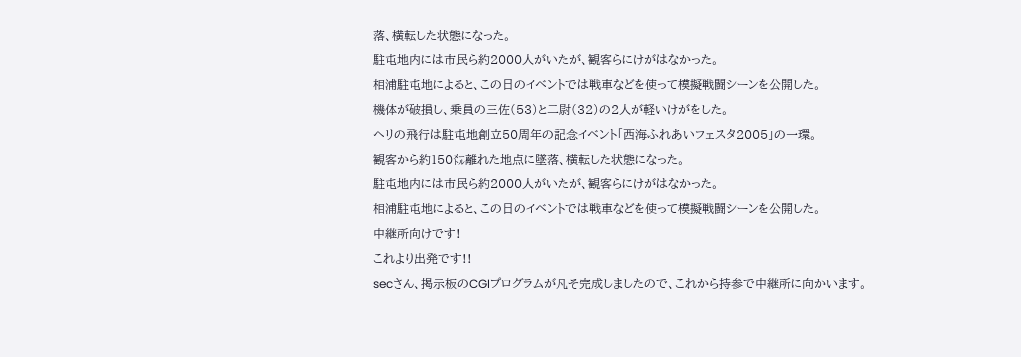落、横転した状態になった。
駐屯地内には市民ら約2000人がいたが、観客らにけがはなかった。
相浦駐屯地によると、この日のイベントでは戦車などを使って模擬戦闘シーンを公開した。
機体が破損し、乗員の三佐(53)と二尉(32)の2人が軽いけがをした。
ヘリの飛行は駐屯地創立50周年の記念イベント「西海ふれあいフェスタ2005」の一環。
観客から約150㍍離れた地点に墜落、横転した状態になった。
駐屯地内には市民ら約2000人がいたが、観客らにけがはなかった。
相浦駐屯地によると、この日のイベントでは戦車などを使って模擬戦闘シーンを公開した。
中継所向けです!
これより出発です!!
secさん、掲示板のCGIプログラムが凡そ完成しましたので、これから持参で中継所に向かいます。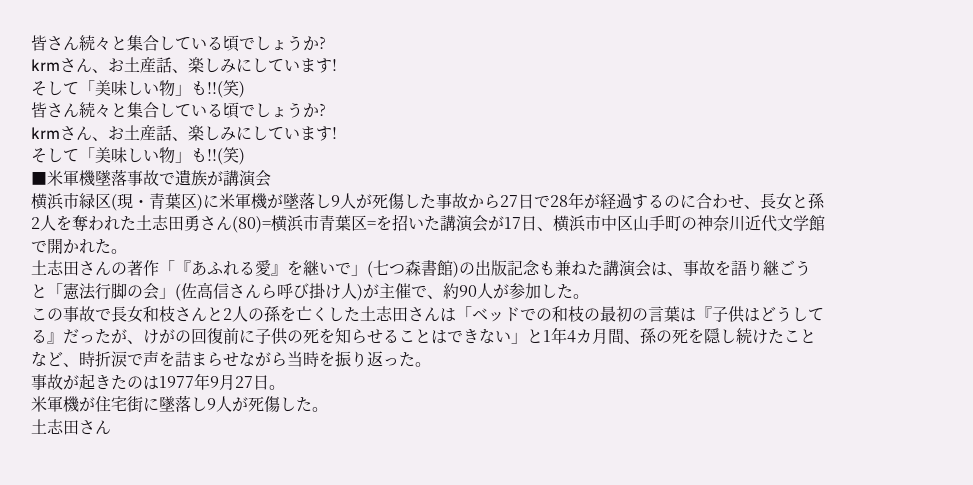皆さん続々と集合している頃でしょうか?
krmさん、お土産話、楽しみにしています!
そして「美味しい物」も!!(笑)
皆さん続々と集合している頃でしょうか?
krmさん、お土産話、楽しみにしています!
そして「美味しい物」も!!(笑)
■米軍機墜落事故で遺族が講演会
横浜市緑区(現・青葉区)に米軍機が墜落し9人が死傷した事故から27日で28年が経過するのに合わせ、長女と孫2人を奪われた土志田勇さん(80)=横浜市青葉区=を招いた講演会が17日、横浜市中区山手町の神奈川近代文学館で開かれた。
土志田さんの著作「『あふれる愛』を継いで」(七つ森書館)の出版記念も兼ねた講演会は、事故を語り継ごうと「憲法行脚の会」(佐高信さんら呼び掛け人)が主催で、約90人が参加した。
この事故で長女和枝さんと2人の孫を亡くした土志田さんは「ベッドでの和枝の最初の言葉は『子供はどうしてる』だったが、けがの回復前に子供の死を知らせることはできない」と1年4カ月間、孫の死を隠し続けたことなど、時折涙で声を詰まらせながら当時を振り返った。
事故が起きたのは1977年9月27日。
米軍機が住宅街に墜落し9人が死傷した。
土志田さん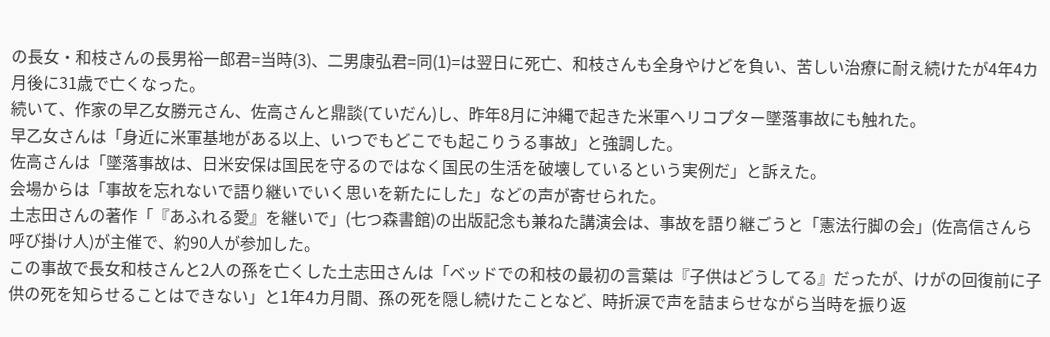の長女・和枝さんの長男裕一郎君=当時(3)、二男康弘君=同(1)=は翌日に死亡、和枝さんも全身やけどを負い、苦しい治療に耐え続けたが4年4カ月後に31歳で亡くなった。
続いて、作家の早乙女勝元さん、佐高さんと鼎談(ていだん)し、昨年8月に沖縄で起きた米軍ヘリコプター墜落事故にも触れた。
早乙女さんは「身近に米軍基地がある以上、いつでもどこでも起こりうる事故」と強調した。
佐高さんは「墜落事故は、日米安保は国民を守るのではなく国民の生活を破壊しているという実例だ」と訴えた。
会場からは「事故を忘れないで語り継いでいく思いを新たにした」などの声が寄せられた。
土志田さんの著作「『あふれる愛』を継いで」(七つ森書館)の出版記念も兼ねた講演会は、事故を語り継ごうと「憲法行脚の会」(佐高信さんら呼び掛け人)が主催で、約90人が参加した。
この事故で長女和枝さんと2人の孫を亡くした土志田さんは「ベッドでの和枝の最初の言葉は『子供はどうしてる』だったが、けがの回復前に子供の死を知らせることはできない」と1年4カ月間、孫の死を隠し続けたことなど、時折涙で声を詰まらせながら当時を振り返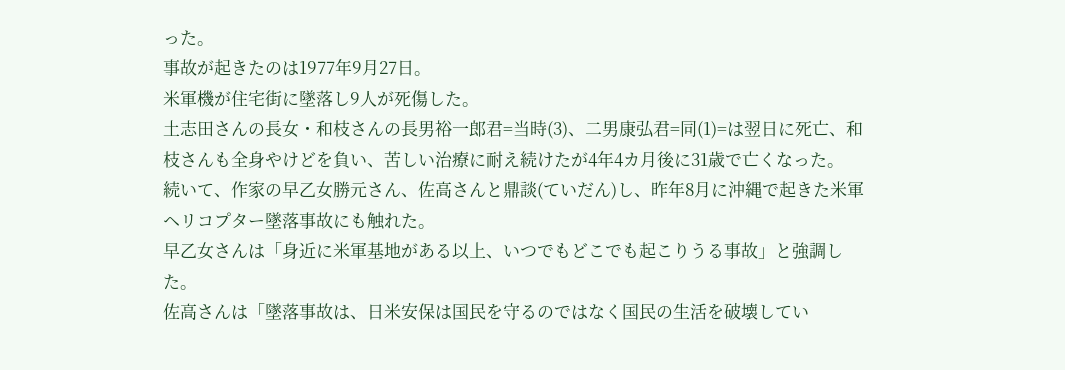った。
事故が起きたのは1977年9月27日。
米軍機が住宅街に墜落し9人が死傷した。
土志田さんの長女・和枝さんの長男裕一郎君=当時(3)、二男康弘君=同(1)=は翌日に死亡、和枝さんも全身やけどを負い、苦しい治療に耐え続けたが4年4カ月後に31歳で亡くなった。
続いて、作家の早乙女勝元さん、佐高さんと鼎談(ていだん)し、昨年8月に沖縄で起きた米軍ヘリコプター墜落事故にも触れた。
早乙女さんは「身近に米軍基地がある以上、いつでもどこでも起こりうる事故」と強調した。
佐高さんは「墜落事故は、日米安保は国民を守るのではなく国民の生活を破壊してい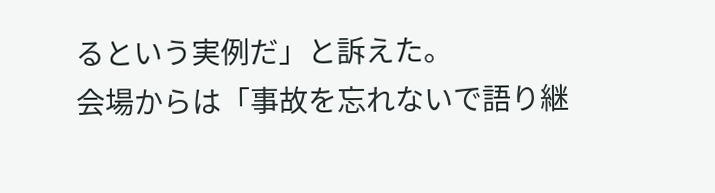るという実例だ」と訴えた。
会場からは「事故を忘れないで語り継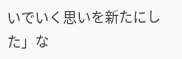いでいく思いを新たにした」な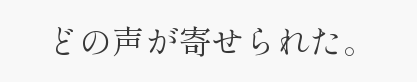どの声が寄せられた。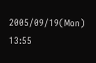2005/09/19(Mon) 13:55